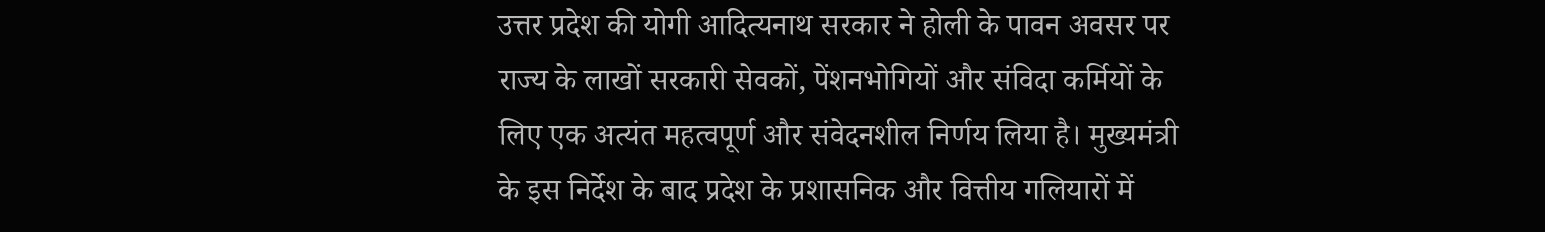उत्तर प्रदेश की योगी आदित्यनाथ सरकार ने होली के पावन अवसर पर राज्य के लाखों सरकारी सेवकों, पेंशनभोगियों और संविदा कर्मियों के लिए एक अत्यंत महत्वपूर्ण और संवेदनशील निर्णय लिया है। मुख्यमंत्री के इस निर्देश के बाद प्रदेश के प्रशासनिक और वित्तीय गलियारों में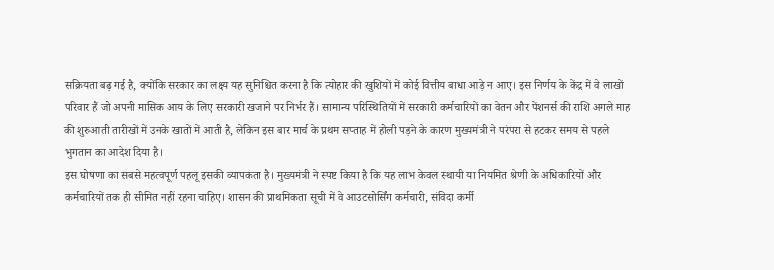सक्रियता बढ़ गई है, क्योंकि सरकार का लक्ष्य यह सुनिश्चित करना है कि त्योहार की खुशियों में कोई वित्तीय बाधा आड़े न आए। इस निर्णय के केंद्र में वे लाखों परिवार हैं जो अपनी मासिक आय के लिए सरकारी खजाने पर निर्भर हैं। सामान्य परिस्थितियों में सरकारी कर्मचारियों का वेतन और पेंशनर्स की राशि अगले माह की शुरुआती तारीखों में उनके खातों में आती है, लेकिन इस बार मार्च के प्रथम सप्ताह में होली पड़ने के कारण मुख्यमंत्री ने परंपरा से हटकर समय से पहले भुगतान का आदेश दिया है।
इस घोषणा का सबसे महत्वपूर्ण पहलू इसकी व्यापकता है। मुख्यमंत्री ने स्पष्ट किया है कि यह लाभ केवल स्थायी या नियमित श्रेणी के अधिकारियों और कर्मचारियों तक ही सीमित नहीं रहना चाहिए। शासन की प्राथमिकता सूची में वे आउटसोर्सिंग कर्मचारी, संविदा कर्मी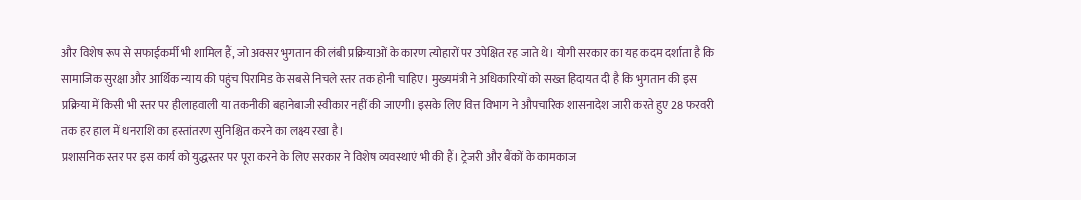और विशेष रूप से सफाईकर्मी भी शामिल हैं, जो अक्सर भुगतान की लंबी प्रक्रियाओं के कारण त्योहारों पर उपेक्षित रह जाते थे। योगी सरकार का यह कदम दर्शाता है कि सामाजिक सुरक्षा और आर्थिक न्याय की पहुंच पिरामिड के सबसे निचले स्तर तक होनी चाहिए। मुख्यमंत्री ने अधिकारियों को सख्त हिदायत दी है कि भुगतान की इस प्रक्रिया में किसी भी स्तर पर हीलाहवाली या तकनीकी बहानेबाजी स्वीकार नहीं की जाएगी। इसके लिए वित्त विभाग ने औपचारिक शासनादेश जारी करते हुए 28 फरवरी तक हर हाल में धनराशि का हस्तांतरण सुनिश्चित करने का लक्ष्य रखा है।
प्रशासनिक स्तर पर इस कार्य को युद्धस्तर पर पूरा करने के लिए सरकार ने विशेष व्यवस्थाएं भी की हैं। ट्रेजरी और बैंकों के कामकाज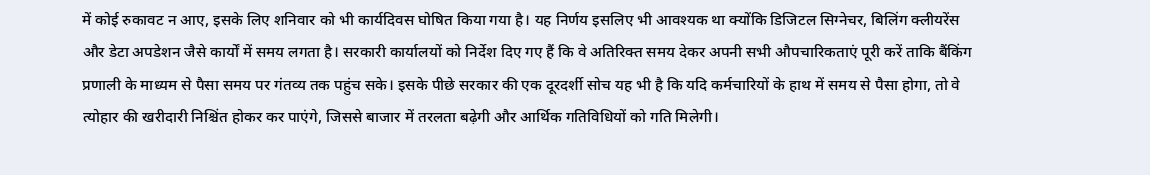में कोई रुकावट न आए, इसके लिए शनिवार को भी कार्यदिवस घोषित किया गया है। यह निर्णय इसलिए भी आवश्यक था क्योंकि डिजिटल सिग्नेचर, बिलिंग क्लीयरेंस और डेटा अपडेशन जैसे कार्यों में समय लगता है। सरकारी कार्यालयों को निर्देश दिए गए हैं कि वे अतिरिक्त समय देकर अपनी सभी औपचारिकताएं पूरी करें ताकि बैंकिंग प्रणाली के माध्यम से पैसा समय पर गंतव्य तक पहुंच सके। इसके पीछे सरकार की एक दूरदर्शी सोच यह भी है कि यदि कर्मचारियों के हाथ में समय से पैसा होगा, तो वे त्योहार की खरीदारी निश्चिंत होकर कर पाएंगे, जिससे बाजार में तरलता बढ़ेगी और आर्थिक गतिविधियों को गति मिलेगी।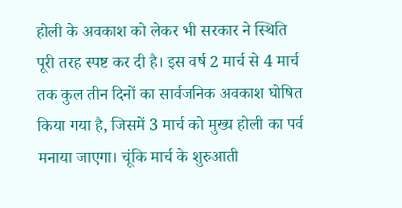होली के अवकाश को लेकर भी सरकार ने स्थिति पूरी तरह स्पष्ट कर दी है। इस वर्ष 2 मार्च से 4 मार्च तक कुल तीन दिनों का सार्वजनिक अवकाश घोषित किया गया है, जिसमें 3 मार्च को मुख्य होली का पर्व मनाया जाएगा। चूंकि मार्च के शुरुआती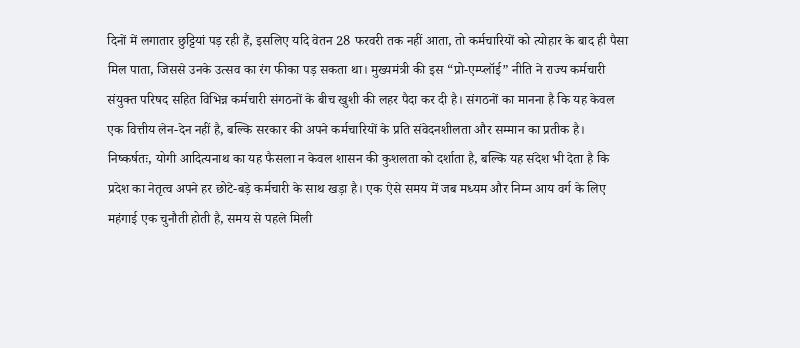दिनों में लगातार छुट्टियां पड़ रही हैं, इसलिए यदि वेतन 28 फरवरी तक नहीं आता, तो कर्मचारियों को त्योहार के बाद ही पैसा मिल पाता, जिससे उनके उत्सव का रंग फीका पड़ सकता था। मुख्यमंत्री की इस “प्रो-एम्प्लॉई” नीति ने राज्य कर्मचारी संयुक्त परिषद सहित विभिन्न कर्मचारी संगठनों के बीच खुशी की लहर पैदा कर दी है। संगठनों का मानना है कि यह केवल एक वित्तीय लेन-देन नहीं है, बल्कि सरकार की अपने कर्मचारियों के प्रति संवेदनशीलता और सम्मान का प्रतीक है।
निष्कर्षतः, योगी आदित्यनाथ का यह फैसला न केवल शासन की कुशलता को दर्शाता है, बल्कि यह संदेश भी देता है कि प्रदेश का नेतृत्व अपने हर छोटे-बड़े कर्मचारी के साथ खड़ा है। एक ऐसे समय में जब मध्यम और निम्न आय वर्ग के लिए महंगाई एक चुनौती होती है, समय से पहले मिली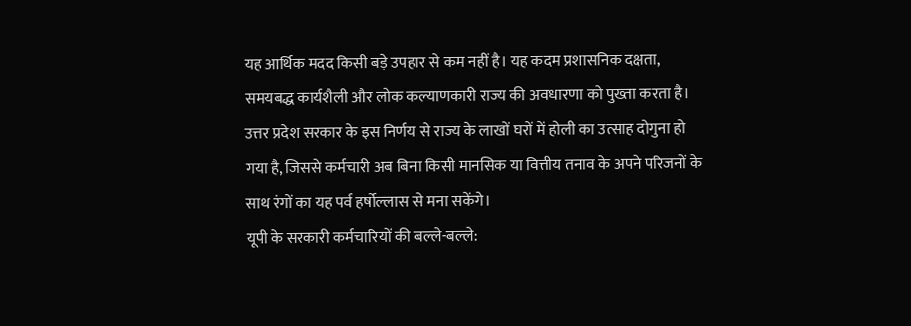यह आर्थिक मदद किसी बड़े उपहार से कम नहीं है। यह कदम प्रशासनिक दक्षता, समयबद्ध कार्यशैली और लोक कल्याणकारी राज्य की अवधारणा को पुख्ता करता है। उत्तर प्रदेश सरकार के इस निर्णय से राज्य के लाखों घरों में होली का उत्साह दोगुना हो गया है, जिससे कर्मचारी अब बिना किसी मानसिक या वित्तीय तनाव के अपने परिजनों के साथ रंगों का यह पर्व हर्षोल्लास से मना सकेंगे।
यूपी के सरकारी कर्मचारियों की बल्ले-बल्ले: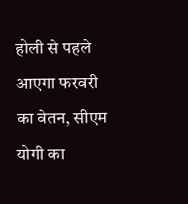होली से पहले आएगा फरवरी का वेतन, सीएम योगी का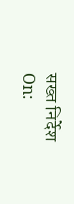सख्त निर्देश
On: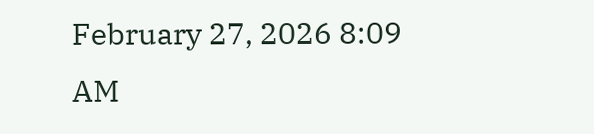February 27, 2026 8:09 AM